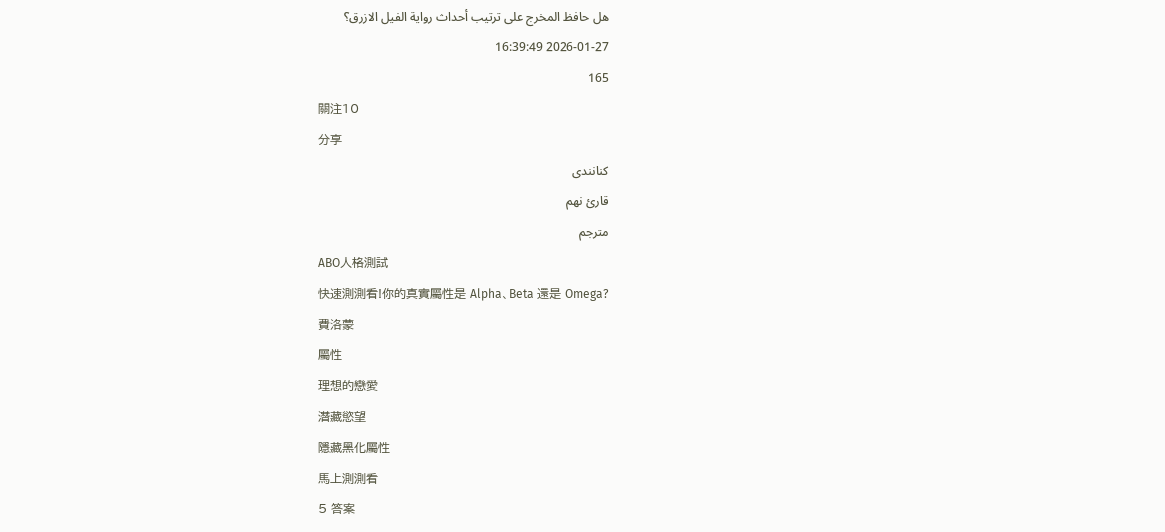هل حافظ المخرج على ترتيب أحداث رواية الفيل الازرق؟
2026-01-27 16:39:49
165
關注10
分享
كنانندى
قارئ نهم
مترجم
ABO人格測試
快速測測看!你的真實屬性是 Alpha、Beta 還是 Omega?
費洛蒙
屬性
理想的戀愛
潛藏慾望
隱藏黑化屬性
馬上測測看
5 答案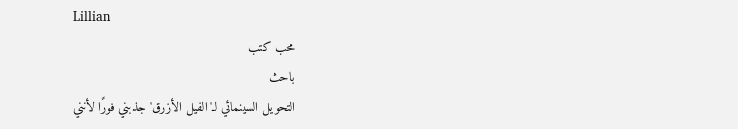Lillian
محب كتب
باحث
التحويل السينمائي لـ'الفيل الأزرق' جذبني فورًا لأنني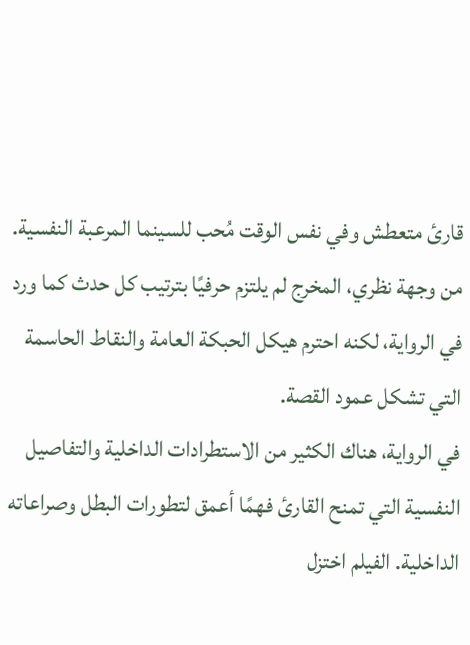قارئ متعطش وفي نفس الوقت مُحب للسينما المرعبة النفسية. من وجهة نظري، المخرج لم يلتزم حرفيًا بترتيب كل حدث كما ورد في الرواية، لكنه احترم هيكل الحبكة العامة والنقاط الحاسمة التي تشكل عمود القصة.
في الرواية، هناك الكثير من الاستطرادات الداخلية والتفاصيل النفسية التي تمنح القارئ فهمًا أعمق لتطورات البطل وصراعاته الداخلية. الفيلم اختزل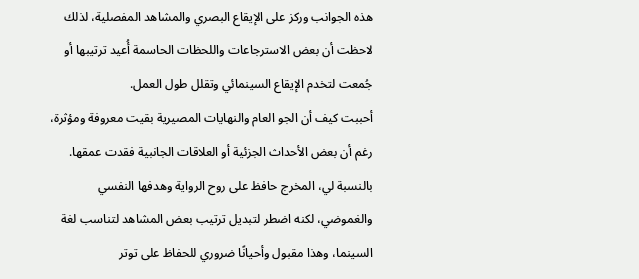هذه الجوانب وركز على الإيقاع البصري والمشاهد المفصلية، لذلك لاحظت أن بعض الاسترجاعات واللحظات الحاسمة أُعيد ترتيبها أو جُمعت لتخدم الإيقاع السينمائي وتقلل طول العمل.
أحببت كيف أن الجو العام والنهايات المصيرية بقيت معروفة ومؤثرة، رغم أن بعض الأحداث الجزئية أو العلاقات الجانبية فقدت عمقها. بالنسبة لي، المخرج حافظ على روح الرواية وهدفها النفسي والغموضي، لكنه اضطر لتبديل ترتيب بعض المشاهد لتناسب لغة السينما، وهذا مقبول وأحيانًا ضروري للحفاظ على توتر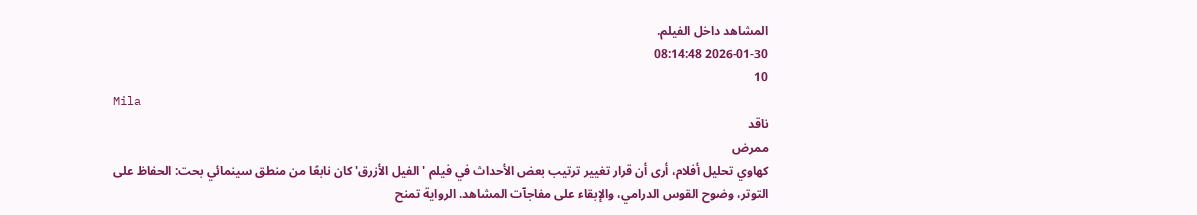المشاهد داخل الفيلم.
2026-01-30 08:14:48
10
Mila
ناقد
ممرض
كهاوي تحليل أفلام، أرى أن قرار تغيير ترتيب بعض الأحداث في فيلم 'الفيل الأزرق' كان نابعًا من منطق سينمائي بحت: الحفاظ على التوتر، وضوح القوس الدرامي، والإبقاء على مفاجآت المشاهد. الرواية تمنح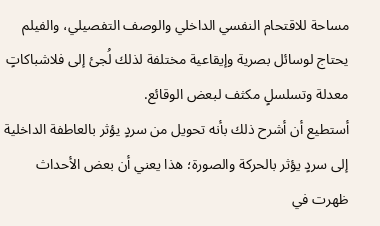مساحة للاقتحام النفسي الداخلي والوصف التفصيلي، والفيلم يحتاج لوسائل بصرية وإيقاعية مختلفة لذلك لُجئ إلى فلاشباكاتٍ معدلة وتسلسلٍ مكثف لبعض الوقائع.
أستطيع أن أشرح ذلك بأنه تحويل من سردٍ يؤثر بالعاطفة الداخلية إلى سردٍ يؤثر بالحركة والصورة؛ هذا يعني أن بعض الأحداث ظهرت في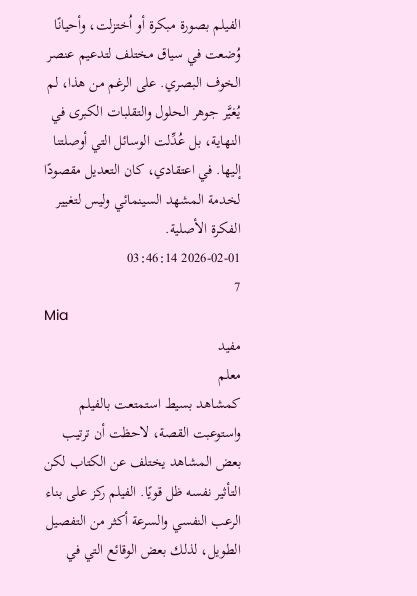الفيلم بصورة مبكرة أو اُختزلت، وأحيانًا وُضعت في سياق مختلف لتدعيم عنصر الخوف البصري. على الرغم من هذا، لم يُغيَّر جوهر الحلول والتقلبات الكبرى في النهاية، بل عُدِّلت الوسائل التي أوصلتنا إليها. في اعتقادي، كان التعديل مقصودًا لخدمة المشهد السينمائي وليس لتغيير الفكرة الأصلية.
2026-02-01 03:46:14
7
Mia
مفيد
معلم
كمشاهد بسيط استمتعت بالفيلم واستوعبت القصة، لاحظت أن ترتيب بعض المشاهد يختلف عن الكتاب لكن التأثير نفسه ظل قويًا. الفيلم ركز على بناء الرعب النفسي والسرعة أكثر من التفصيل الطويل، لذلك بعض الوقائع التي في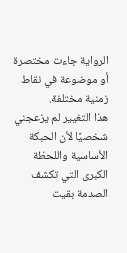الرواية جاءت مختصرة أو موضوعة في نقاط زمنية مختلفة.
هذا التغيير لم يزعجني شخصيًا لأن الحبكة الأساسية واللحظة الكبرى التي تكشف الصدمة بقيت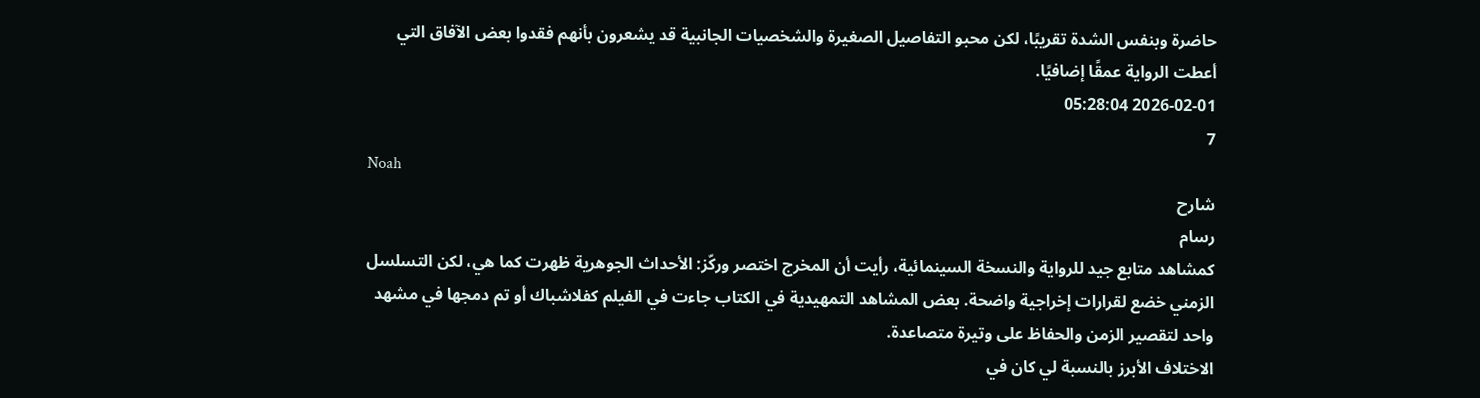حاضرة وبنفس الشدة تقريبًا، لكن محبو التفاصيل الصغيرة والشخصيات الجانبية قد يشعرون بأنهم فقدوا بعض الآفاق التي أعطت الرواية عمقًا إضافيًا.
2026-02-01 05:28:04
7
Noah
شارح
رسام
كمشاهد متابع جيد للرواية والنسخة السينمائية، رأيت أن المخرج اختصر وركّز: الأحداث الجوهرية ظهرت كما هي، لكن التسلسل الزمني خضع لقرارات إخراجية واضحة. بعض المشاهد التمهيدية في الكتاب جاءت في الفيلم كفلاشباك أو تم دمجها في مشهد واحد لتقصير الزمن والحفاظ على وتيرة متصاعدة.
الاختلاف الأبرز بالنسبة لي كان في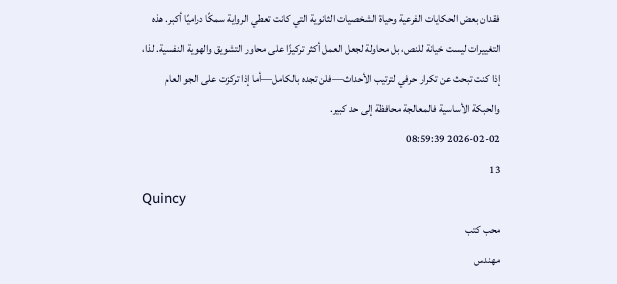فقدان بعض الحكايات الفرعية وحياة الشخصيات الثانوية التي كانت تعطي الرواية سمكًا دراميًا أكبر. هذه التغييرات ليست خيانة للنص، بل محاولة لجعل العمل أكثر تركيزًا على محاور التشويق والهوية النفسية. لذا، إذا كنت تبحث عن تكرار حرفي لترتيب الأحداث—فلن تجده بالكامل—أما إذا تركزت على الجو العام والحبكة الأساسية فالمعالجة محافظة إلى حد كبير.
2026-02-02 08:59:39
13
Quincy
محب كتب
مهندس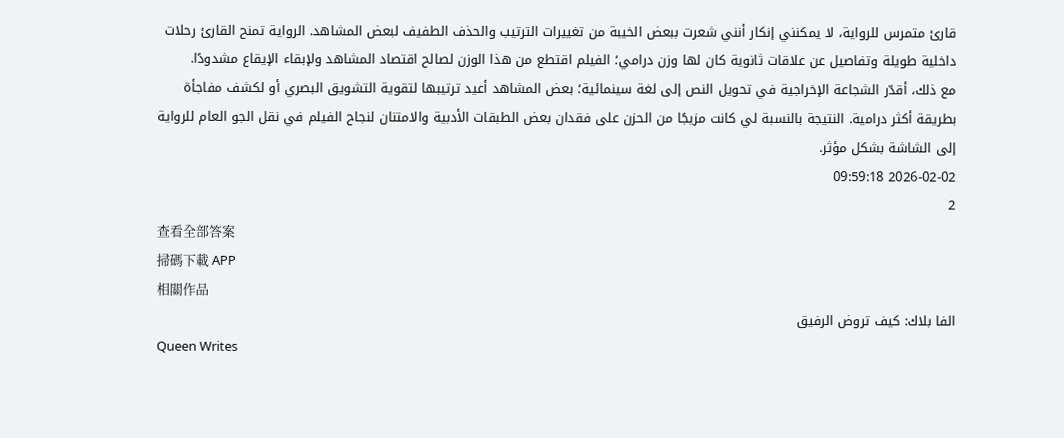قارئ متمرس للرواية، لا يمكنني إنكار أنني شعرت ببعض الخيبة من تغييرات الترتيب والحذف الطفيف لبعض المشاهد. الرواية تمنح القارئ رحلات داخلية طويلة وتفاصيل عن علاقات ثانوية كان لها وزن درامي؛ الفيلم اقتطع من هذا الوزن لصالح اقتصاد المشاهد ولإبقاء الإيقاع مشدودًا.
مع ذلك، أقدّر الشجاعة الإخراجية في تحويل النص إلى لغة سينمائية؛ بعض المشاهد أعيد ترتيبها لتقوية التشويق البصري أو لكشف مفاجأة بطريقة أكثر درامية. النتيجة بالنسبة لي كانت مزيجًا من الحزن على فقدان بعض الطبقات الأدبية والامتنان لنجاح الفيلم في نقل الجو العام للرواية إلى الشاشة بشكل مؤثر.
2026-02-02 09:59:18
2
查看全部答案
掃碼下載 APP
相關作品
الفا بلاك: كيف تروض الرفيق
Queen Writes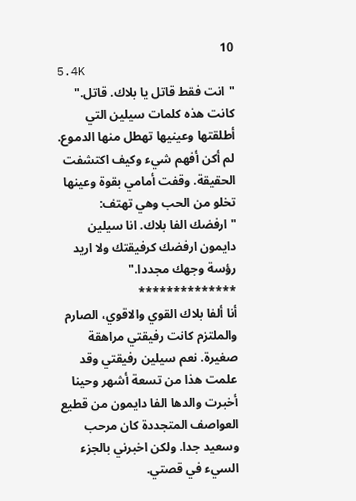10
5.4K
"انت فقط قاتل يا بلاك. قاتل." كانت هذه كلمات سيلين التي أطلقتها وعينيها تهطل منها الدموع.
لم أكن أفهم شيء وكيف اكتشفت الحقيقة. وقفت أمامي بقوة وعينها تخلو من الحب وهي تهتف: "ارفضك الفا بلاك. انا سيلين دايمون ارفضك كرفيقتك ولا اريد رؤسة وجهك مجددا."
**************
أنا ألفا بلاك القوي والاقوي، الصارم والملتزم كانت رفيقتي مراهقة صغيرة. نعم سيلين رفيقتي وقد علمت هذا من تسعة أشهر وحينا أخبرت والدها الفا دايمون من قطيع العواصف المتجددة كان مرحب وسعيد جدا. ولكن اخبرني بالجزء السيء في قصتي.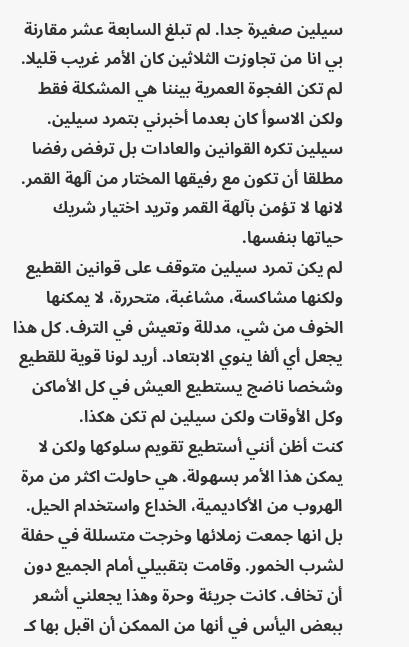سيلين صغيرة جدا. لم تبلغ السابعة عشر مقارنة بي انا من تجاوزت الثلاثين كان الأمر غريب قليلا. لم تكن الفجوة العمرية بيننا هي المشكلة فقط ولكن الاسوأ كان بعدما أخبرني بتمرد سيلين.
سيلين تكره القوانين والعادات بل ترفض رفضا مطلقا أن تكون مع رفيقها المختار من آلهة القمر. لانها لا تؤمن بآلهة القمر وتريد اختيار شريك حياتها بنفسها.
لم يكن تمرد سيلين متوقف على قوانين القطيع ولكنها مشاكسة، مشاغبة، متحررة، لا يمكنها الخوف من شي، مدللة وتعيش في الترف. كل هذا يجعل أي ألفا ينوي الابتعاد. أريد لونا قوية للقطيع وشخصا ناضج يستطيع العيش في كل الأماكن وكل الأوقات ولكن سيلين لم تكن هكذا.
كنت أظن أنني أستطيع تقويم سلوكها ولكن لا يمكن هذا الأمر بسهولة. هي حاولت اكثر من مرة الهروب من الأكاديمية، الخداع واستخدام الحيل. بل انها جمعت زملائها وخرجت متسللة في حفلة لشرب الخمور. وقامت بتقبيلي أمام الجميع دون أن تخاف. كانت جريئة وحرة وهذا يجعلني أشعر ببعض اليأس في أنها من الممكن أن اقبل بها كـ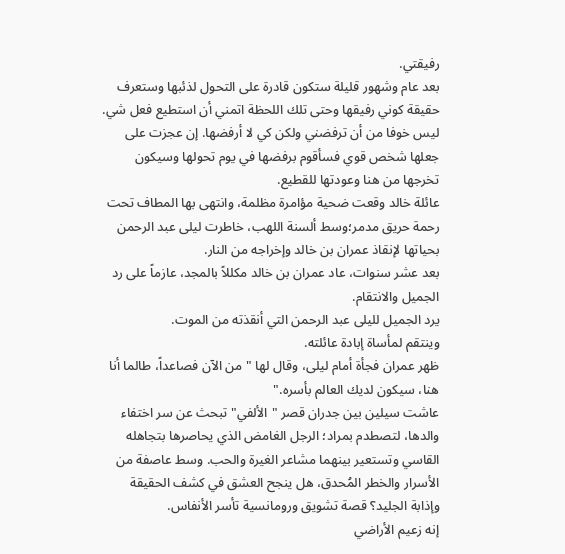رفيقتي.
بعد عام وشهور قليلة ستكون قادرة على التحول لذئبها وستعرف حقيقة كوني رفيقها وحتى تلك اللحظة اتمني أن استطيع فعل شي. ليس خوفا من أن ترفضني ولكن كي لا أرفضها. إن عجزت على جعلها شخص قوي فسأقوم برفضها في يوم تحولها وسيكون تخرجها من هنا وعودتها للقطيع.
عائلة خالد وقعت ضحية مؤامرة مظلمة، وانتهى بها المطاف تحت رحمة حريق مدمر؛وسط ألسنة اللهب، خاطرت ليلى عبد الرحمن بحياتها لإنقاذ عمران بن خالد وإخراجه من النار.
بعد عشر سنوات، عاد عمران بن خالد مكللاً بالمجد، عازماً على رد الجميل والانتقام.
يرد الجميل لليلى عبد الرحمن التي أنقذته من الموت.
وينتقم لمأساة إبادة عائلته.
ظهر عمران فجأة أمام ليلى، وقال لها "من الآن فصاعداً، طالما أنا هنا، سيكون لديك العالم بأسره."
عاشت سيلين بين جدران قصر "الألفي" تبحث عن سر اختفاء والدها، لتصطدم بمراد؛ الرجل الغامض الذي يحاصرها بتجاهله القاسي وتستعير بينهما مشاعر الغيرة والحب. وسط عاصفة من الأسرار والخطر المُحدق، هل ينجح العشق في كشف الحقيقة وإذابة الجليد؟ قصة تشويق ورومانسية تأسر الأنفاس.
إنه زعيم الأراضي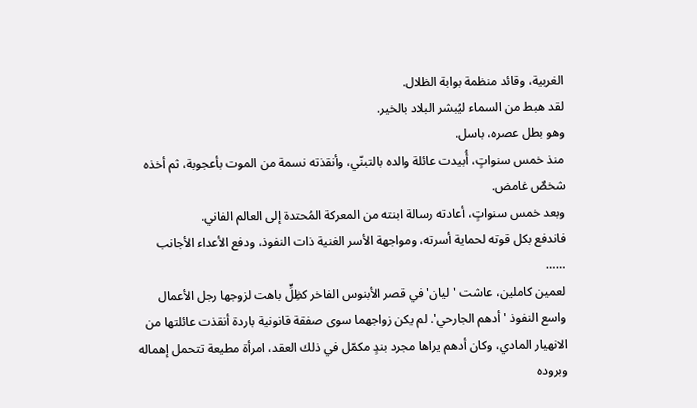الغربية، وقائد منظمة بوابة الظلال.
لقد هبط من السماء ليُبشر البلاد بالخير.
وهو بطل عصره، باسل.
منذ خمس سنواتٍ، أُبيدت عائلة والده بالتبنّي، وأنقذته نسمة من الموت بأعجوبة، ثم أخذه شخصٌ غامض.
وبعد خمس سنواتٍ، أعادته رسالة ابنته من المعركة المُحتدة إلى العالم الفاني.
فاندفع بكل قوته لحماية أسرته، ومواجهة الأسر الغنية ذات النفوذ، ودفع الأعداء الأجانب ……
لعمين كاملين، عاشت 'ليان' في قصر الأبنوس الفاخر كظِلٍّ باهت لزوجها رجل الأعمال واسع النفوذ 'أدهم الجارحي'. لم يكن زواجهما سوى صفقة قانونية باردة أنقذت عائلتها من الانهيار المادي، وكان أدهم يراها مجرد بندٍ مكمّل في ذلك العقد، امرأة مطيعة تتحمل إهماله وبروده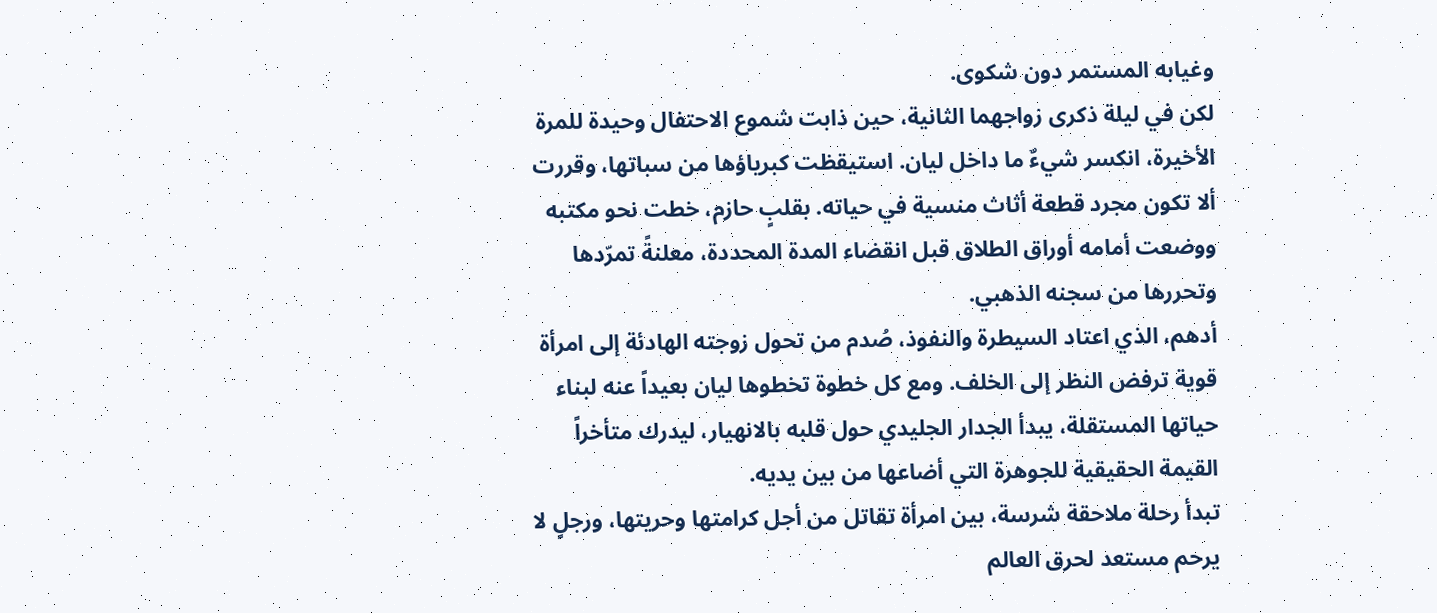وغيابه المستمر دون شكوى.
لكن في ليلة ذكرى زواجهما الثانية، حين ذابت شموع الاحتفال وحيدة للمرة الأخيرة، انكسر شيءٌ ما داخل ليان. استيقظت كبرياؤها من سباتها، وقررت ألا تكون مجرد قطعة أثاث منسية في حياته. بقلبٍ حازم، خطت نحو مكتبه ووضعت أمامه أوراق الطلاق قبل انقضاء المدة المحددة، معلنةً تمرّدها وتحررها من سجنه الذهبي.
أدهم، الذي اعتاد السيطرة والنفوذ، صُدم من تحول زوجته الهادئة إلى امرأة قوية ترفض النظر إلى الخلف. ومع كل خطوة تخطوها ليان بعيداً عنه لبناء حياتها المستقلة، يبدأ الجدار الجليدي حول قلبه بالانهيار، ليدرك متأخراً القيمة الحقيقية للجوهرة التي أضاعها من بين يديه.
تبدأ رحلة ملاحقة شرسة، بين امرأة تقاتل من أجل كرامتها وحريتها، ورجلٍ لا يرحم مستعد لحرق العالم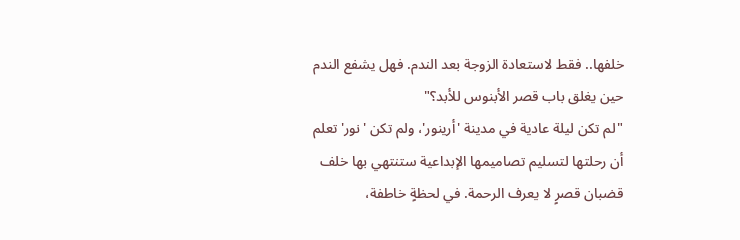خلفها.. فقط لاستعادة الزوجة بعد الندم. فهل يشفع الندم حين يغلق باب قصر الأبنوس للأبد؟"
"لم تكن ليلة عادية في مدينة 'أرينور'، ولم تكن 'نور' تعلم أن رحلتها لتسليم تصاميمها الإبداعية ستنتهي بها خلف قضبان قصرٍ لا يعرف الرحمة. في لحظةٍ خاطفة،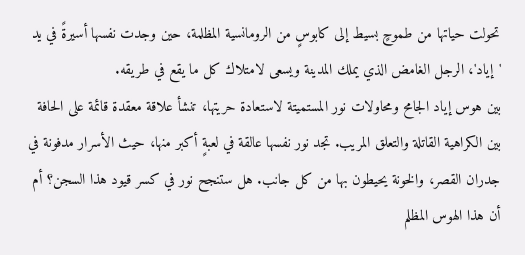تحولت حياتها من طموحٍ بسيط إلى كابوسٍ من الرومانسية المظلمة، حين وجدت نفسها أسيرةً في يد 'إياد'، الرجل الغامض الذي يملك المدينة ويسعى لامتلاك كل ما يقع في طريقه.
بين هوس إياد الجامح ومحاولات نور المستميتة لاستعادة حريتها، تنشأ علاقة معقدة قائمة على الحافة بين الكراهية القاتلة والتعلق المريب. تجد نور نفسها عالقة في لعبةٍ أكبر منها، حيث الأسرار مدفونة في جدران القصر، والخونة يحيطون بها من كل جانب. هل ستنجح نور في كسر قيود هذا السجن؟ أم أن هذا الهوس المظلم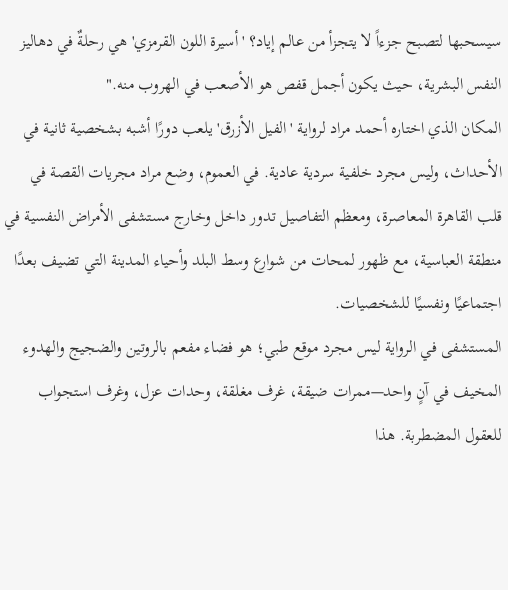سيسحبها لتصبح جزءاً لا يتجزأ من عالم إياد؟ 'أسيرة اللون القرمزي' هي رحلةٌ في دهاليز النفس البشرية، حيث يكون أجمل قفص هو الأصعب في الهروب منه."
المكان الذي اختاره أحمد مراد لرواية 'الفيل الأزرق' يلعب دورًا أشبه بشخصية ثانية في الأحداث، وليس مجرد خلفية سردية عادية. في العموم، وضع مراد مجريات القصة في قلب القاهرة المعاصرة، ومعظم التفاصيل تدور داخل وخارج مستشفى الأمراض النفسية في منطقة العباسية، مع ظهور لمحات من شوارع وسط البلد وأحياء المدينة التي تضيف بعدًا اجتماعيًا ونفسيًا للشخصيات.
المستشفى في الرواية ليس مجرد موقع طبي؛ هو فضاء مفعم بالروتين والضجيج والهدوء المخيف في آنٍ واحد—ممرات ضيقة، غرف مغلقة، وحدات عزل، وغرف استجواب للعقول المضطربة. هذا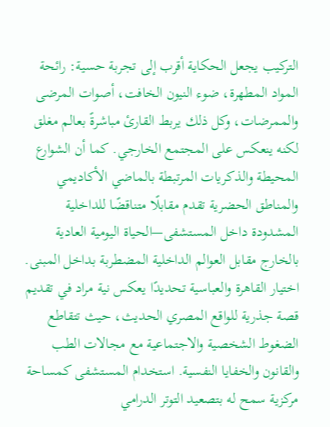التركيب يجعل الحكاية أقرب إلى تجربة حسية: رائحة المواد المطهرة، ضوء النيون الخافت، أصوات المرضى والممرضات، وكل ذلك يربط القارئ مباشرةً بعالم مغلق لكنه ينعكس على المجتمع الخارجي. كما أن الشوارع المحيطة والذكريات المرتبطة بالماضي الأكاديمي والمناطق الحضرية تقدم مقابلًا متناقضًا للداخلية المشدودة داخل المستشفى—الحياة اليومية العادية بالخارج مقابل العوالم الداخلية المضطربة بداخل المبنى.
اختيار القاهرة والعباسية تحديدًا يعكس نية مراد في تقديم قصة جذرية للواقع المصري الحديث، حيث تتقاطع الضغوط الشخصية والاجتماعية مع مجالات الطب والقانون والخفايا النفسية. استخدام المستشفى كمساحة مركزية سمح له بتصعيد التوتر الدرامي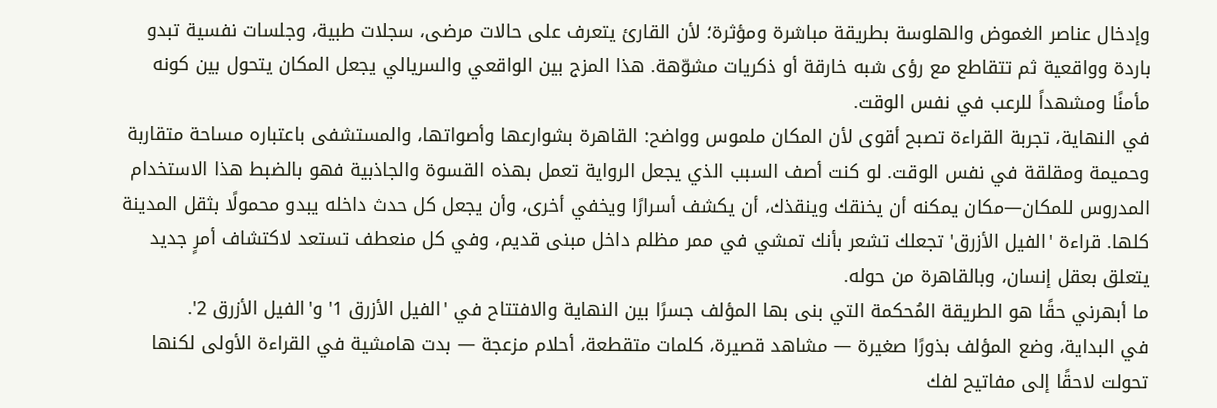وإدخال عناصر الغموض والهلوسة بطريقة مباشرة ومؤثرة؛ لأن القارئ يتعرف على حالات مرضى، سجلات طبية، وجلسات نفسية تبدو باردة وواقعية ثم تتقاطع مع رؤى شبه خارقة أو ذكريات مشوّهة. هذا المزج بين الواقعي والسريالي يجعل المكان يتحول بين كونه مأمنًا ومشهداً للرعب في نفس الوقت.
في النهاية، تجربة القراءة تصبح أقوى لأن المكان ملموس وواضح: القاهرة بشوارعها وأصواتها، والمستشفى باعتباره مساحة متقاربة وحميمة ومقلقة في نفس الوقت. لو كنت أصف السبب الذي يجعل الرواية تعمل بهذه القسوة والجاذبية فهو بالضبط هذا الاستخدام المدروس للمكان—مكان يمكنه أن يخنقك وينقذك، أن يكشف أسرارًا ويخفي أخرى، وأن يجعل كل حدث داخله يبدو محمولًا بثقل المدينة كلها. قراءة 'الفيل الأزرق' تجعلك تشعر بأنك تمشي في ممر مظلم داخل مبنى قديم، وفي كل منعطف تستعد لاكتشاف أمرٍ جديد يتعلق بعقل إنسان، وبالقاهرة من حوله.
ما أبهرني حقًا هو الطريقة المُحكمة التي بنى بها المؤلف جسرًا بين النهاية والافتتاح في 'الفيل الأزرق 1' و'الفيل الأزرق 2'.
في البداية، وضع المؤلف بذورًا صغيرة — مشاهد قصيرة، كلمات متقطعة، أحلام مزعجة — بدت هامشية في القراءة الأولى لكنها تحولت لاحقًا إلى مفاتيح لفك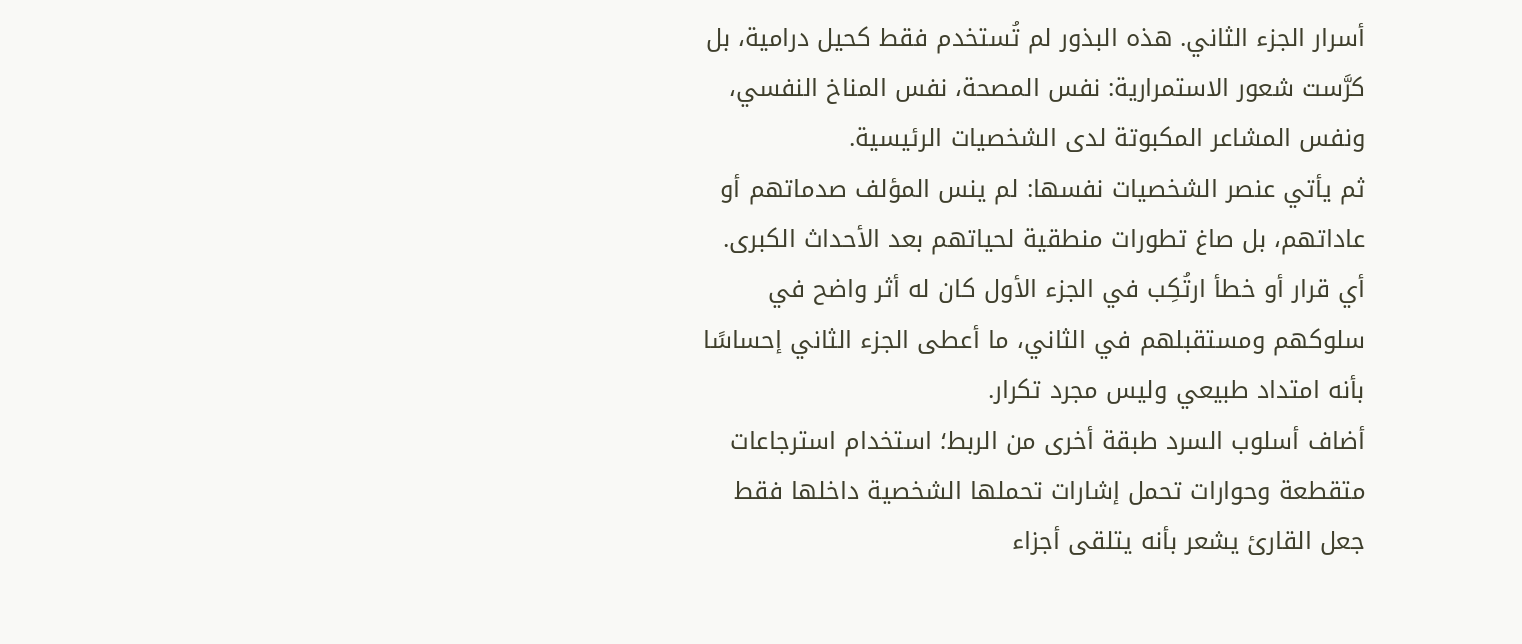أسرار الجزء الثاني. هذه البذور لم تُستخدم فقط كحيل درامية، بل كرَّست شعور الاستمرارية: نفس المصحة، نفس المناخ النفسي، ونفس المشاعر المكبوتة لدى الشخصيات الرئيسية.
ثم يأتي عنصر الشخصيات نفسها: لم ينس المؤلف صدماتهم أو عاداتهم، بل صاغ تطورات منطقية لحياتهم بعد الأحداث الكبرى. أي قرار أو خطأ ارتُكِب في الجزء الأول كان له أثر واضح في سلوكهم ومستقبلهم في الثاني، ما أعطى الجزء الثاني إحساسًا بأنه امتداد طبيعي وليس مجرد تكرار.
أضاف أسلوب السرد طبقة أخرى من الربط؛ استخدام استرجاعات متقطعة وحوارات تحمل إشارات تحملها الشخصية داخلها فقط جعل القارئ يشعر بأنه يتلقى أجزاء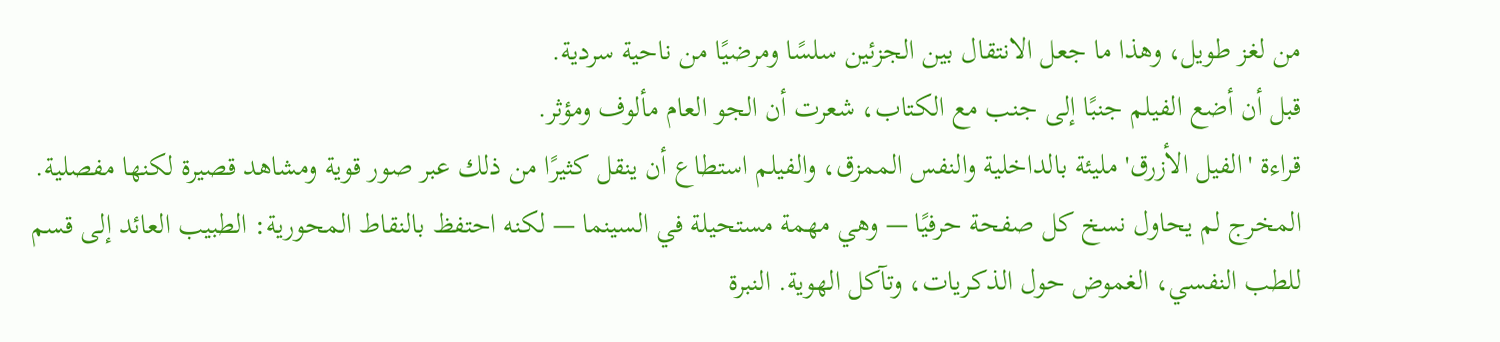من لغز طويل، وهذا ما جعل الانتقال بين الجزئين سلسًا ومرضيًا من ناحية سردية.
قبل أن أضع الفيلم جنبًا إلى جنب مع الكتاب، شعرت أن الجو العام مألوف ومؤثر.
قراءة 'الفيل الأزرق' مليئة بالداخلية والنفس الممزق، والفيلم استطاع أن ينقل كثيرًا من ذلك عبر صور قوية ومشاهد قصيرة لكنها مفصلية. المخرج لم يحاول نسخ كل صفحة حرفيًا — وهي مهمة مستحيلة في السينما — لكنه احتفظ بالنقاط المحورية: الطبيب العائد إلى قسم للطب النفسي، الغموض حول الذكريات، وتآكل الهوية. النبرة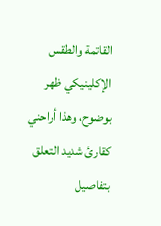القاتمة والطقس الإكلينيكي ظهر بوضوح، وهذا أراحني كقارئ شديد التعلق بتفاصيل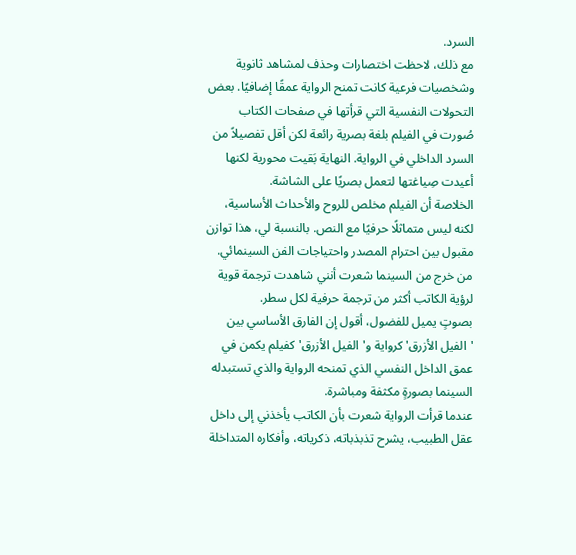السرد.
مع ذلك، لاحظت اختصارات وحذف لمشاهد ثانوية وشخصيات فرعية كانت تمنح الرواية عمقًا إضافيًا. بعض التحولات النفسية التي قرأتها في صفحات الكتاب صُورت في الفيلم بلغة بصرية رائعة لكن أقل تفصيلاً من السرد الداخلي في الرواية. النهاية بَقيت محورية لكنها أعيدت صِياغتها لتعمل بصريًا على الشاشة.
الخلاصة أن الفيلم مخلص للروح والأحداث الأساسية، لكنه ليس متماثلًا حرفيًا مع النص. بالنسبة لي، هذا توازن مقبول بين احترام المصدر واحتياجات الفن السينمائي. من خرج من السينما شعرت أنني شاهدت ترجمة قوية لرؤية الكاتب أكثر من ترجمة حرفية لكل سطر.
بصوتٍ يميل للفضول، أقول إن الفارق الأساسي بين 'الفيل الأزرق' كرواية و'الفيل الأزرق' كفيلم يكمن في عمق الداخل النفسي الذي تمنحه الرواية والذي تستبدله السينما بصورةٍ مكثفة ومباشرة.
عندما قرأت الرواية شعرت بأن الكاتب يأخذني إلى داخل عقل الطبيب، يشرح تذبذباته، ذكرياته، وأفكاره المتداخلة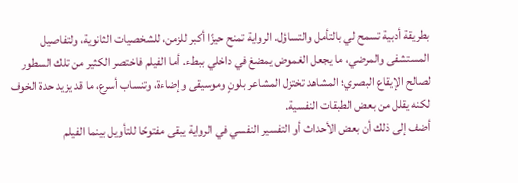بطريقة أدبية تسمح لي بالتأمل والتساؤل. الرواية تمنح حيزًا أكبر للزمن، للشخصيات الثانوية، ولتفاصيل المستشفى والمرضي، ما يجعل الغموض يمضغ في داخلي ببطء. أما الفيلم فاختصر الكثير من تلك السطور لصالح الإيقاع البصري؛ المشاهد تختزل المشاعر بلونٍ وموسيقى وإضاءة، وتنساب أسرع، ما قد يزيد حدة الخوف لكنه يقلل من بعض الطبقات النفسية.
أضف إلى ذلك أن بعض الأحداث أو التفسير النفسي في الرواية يبقى مفتوحًا للتأويل بينما الفيلم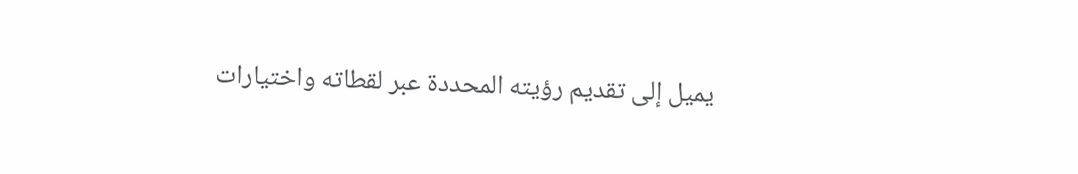يميل إلى تقديم رؤيته المحددة عبر لقطاته واختيارات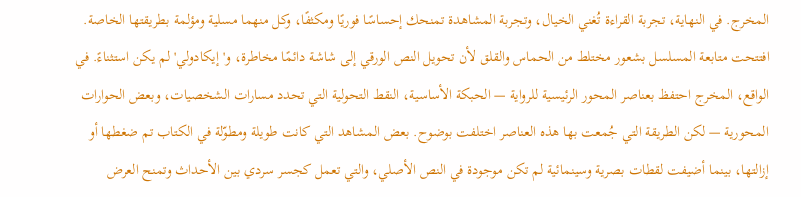المخرج. في النهاية، تجربة القراءة تُغني الخيال، وتجربة المشاهدة تمنحك إحساسًا فوريًا ومكثفًا، وكل منهما مسلية ومؤلمة بطريقتها الخاصة.
افتتحت متابعة المسلسل بشعور مختلط من الحماس والقلق لأن تحويل النص الورقي إلى شاشة دائمًا مخاطرة، و'إيكادولي' لم يكن استثناءً. في الواقع، المخرج احتفظ بعناصر المحور الرئيسية للرواية — الحبكة الأساسية، النقط التحولية التي تحدد مسارات الشخصيات، وبعض الحوارات المحورية — لكن الطريقة التي جُمعت بها هذه العناصر اختلفت بوضوح. بعض المشاهد التي كانت طويلة ومطوّلة في الكتاب تم ضغطها أو إزالتها، بينما أضيفت لقطات بصرية وسينمائية لم تكن موجودة في النص الأصلي، والتي تعمل كجسر سردي بين الأحداث وتمنح العرض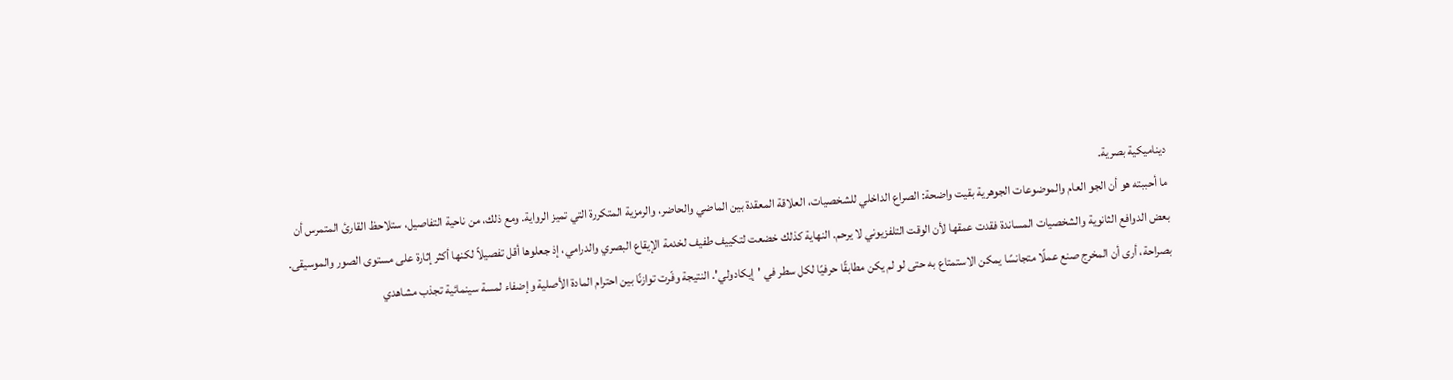ديناميكية بصرية.
ما أحببته هو أن الجو العام والموضوعات الجوهرية بقيت واضحة: الصراع الداخلي للشخصيات، العلاقة المعقدة بين الماضي والحاضر، والرمزية المتكررة التي تميز الرواية. ومع ذلك، من ناحية التفاصيل، ستلاحظ القارئ المتمرس أن بعض الدوافع الثانوية والشخصيات المساندة فقدت عمقها لأن الوقت التلفزيوني لا يرحم. النهاية كذلك خضعت لتكييف طفيف لخدمة الإيقاع البصري والدرامي، إذ جعلوها أقل تفصيلاً لكنها أكثر إثارة على مستوى الصور والموسيقى.
بصراحة، أرى أن المخرج صنع عملًا متجانسًا يمكن الاستمتاع به حتى لو لم يكن مطابقًا حرفيًا لكل سطر في 'إيكادولي'. النتيجة وفّرت توازنًا بين احترام المادة الأصلية وإضفاء لمسة سينمائية تجذب مشاهدي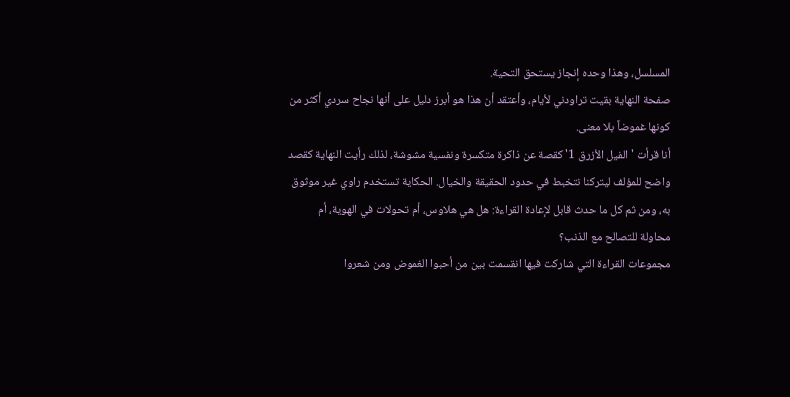المسلسل، وهذا وحده إنجاز يستحق التحية.
صفحة النهاية بقيت تراودني لأيام، وأعتقد أن هذا هو أبرز دليل على أنها نجاح سردي أكثر من كونها غموضاً بلا معنى.
أنا قرأت 'الفيل الأزرق 1' كقصة عن ذاكرة متكسرة ونفسية مشوشة، لذلك رأيت النهاية كقصد واضح للمؤلف ليتركنا نتخبط في حدود الحقيقة والخيال. الحكاية تستخدم راوي غير موثوق به، ومن ثم كل ما حدث قابل لإعادة القراءة: هل هي هلاوس، أم تحولات في الهوية، أم محاولة للتصالح مع الذنب؟
مجموعات القراءة التي شاركت فيها انقسمت بين من أحبوا الغموض ومن شعروا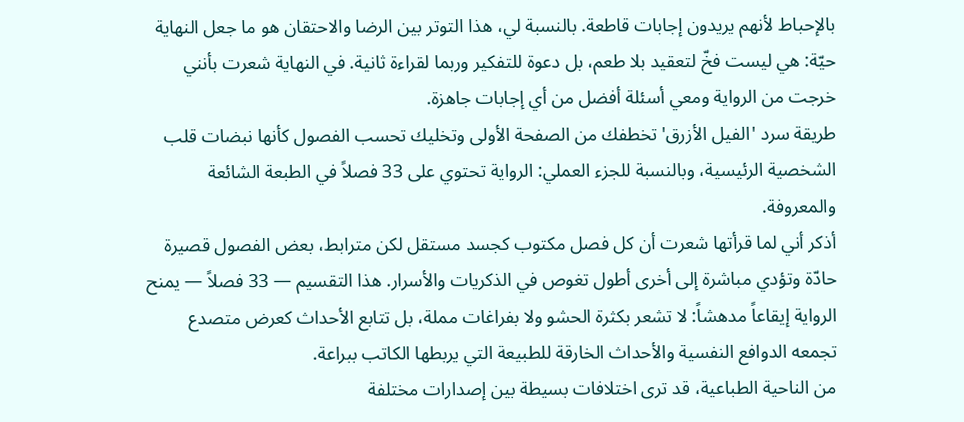بالإحباط لأنهم يريدون إجابات قاطعة. بالنسبة لي، هذا التوتر بين الرضا والاحتقان هو ما جعل النهاية حيّة: هي ليست فخّ لتعقيد بلا طعم، بل دعوة للتفكير وربما لقراءة ثانية. في النهاية شعرت بأنني خرجت من الرواية ومعي أسئلة أفضل من أي إجابات جاهزة.
طريقة سرد 'الفيل الأزرق' تخطفك من الصفحة الأولى وتخليك تحسب الفصول كأنها نبضات قلب الشخصية الرئيسية، وبالنسبة للجزء العملي: الرواية تحتوي على 33 فصلاً في الطبعة الشائعة والمعروفة.
أذكر أني لما قرأتها شعرت أن كل فصل مكتوب كجسد مستقل لكن مترابط، بعض الفصول قصيرة حادّة وتؤدي مباشرة إلى أخرى أطول تغوص في الذكريات والأسرار. هذا التقسيم — 33 فصلاً — يمنح الرواية إيقاعاً مدهشاً: لا تشعر بكثرة الحشو ولا بفراغات مملة، بل تتابع الأحداث كعرض متصدع تجمعه الدوافع النفسية والأحداث الخارقة للطبيعة التي يربطها الكاتب ببراعة.
من الناحية الطباعية، قد ترى اختلافات بسيطة بين إصدارات مختلفة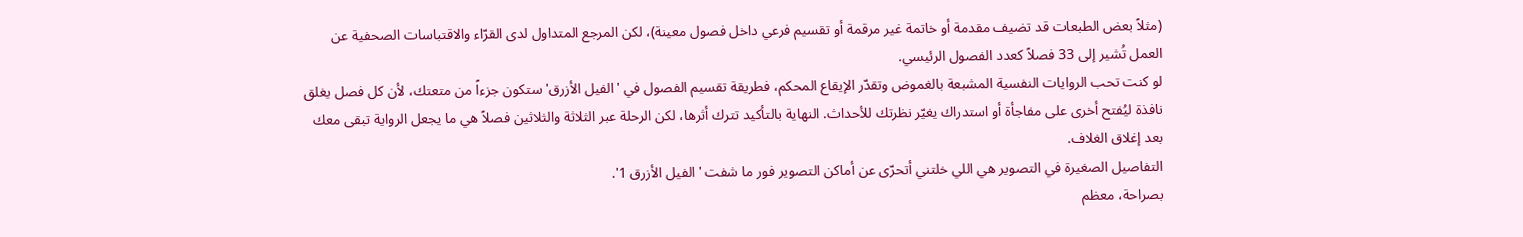(مثلاً بعض الطبعات قد تضيف مقدمة أو خاتمة غير مرقمة أو تقسيم فرعي داخل فصول معينة)، لكن المرجع المتداول لدى القرّاء والاقتباسات الصحفية عن العمل تُشير إلى 33 فصلاً كعدد الفصول الرئيسي.
لو كنت تحب الروايات النفسية المشبعة بالغموض وتقدّر الإيقاع المحكم، فطريقة تقسيم الفصول في 'الفيل الأزرق' ستكون جزءاً من متعتك، لأن كل فصل يغلق نافذة ليُفتح أخرى على مفاجأة أو استدراك يغيّر نظرتك للأحداث. النهاية بالتأكيد تترك أثرها، لكن الرحلة عبر الثلاثة والثلاثين فصلاً هي ما يجعل الرواية تبقى معك بعد إغلاق الغلاف.
التفاصيل الصغيرة في التصوير هي اللي خلتني أتحرّى عن أماكن التصوير فور ما شفت 'الفيل الأزرق 1'.
بصراحة، معظم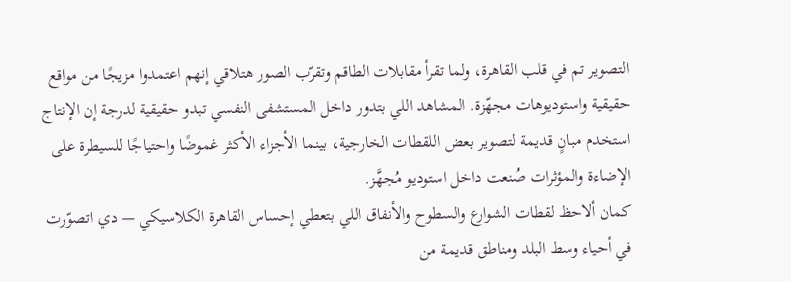التصوير تم في قلب القاهرة، ولما تقرأ مقابلات الطاقم وتقرّب الصور هتلاقي إنهم اعتمدوا مزيجًا من مواقع حقيقية واستوديوهات مجهّزة. المشاهد اللي بتدور داخل المستشفى النفسي تبدو حقيقية لدرجة إن الإنتاج استخدم مبانٍ قديمة لتصوير بعض اللقطات الخارجية، بينما الأجزاء الأكثر غموضًا واحتياجًا للسيطرة على الإضاءة والمؤثرات صُنعت داخل استوديو مُجهَّز.
كمان ألاحظ لقطات الشوارع والسطوح والأنفاق اللي بتعطي إحساس القاهرة الكلاسيكي — دي اتصوّرت في أحياء وسط البلد ومناطق قديمة من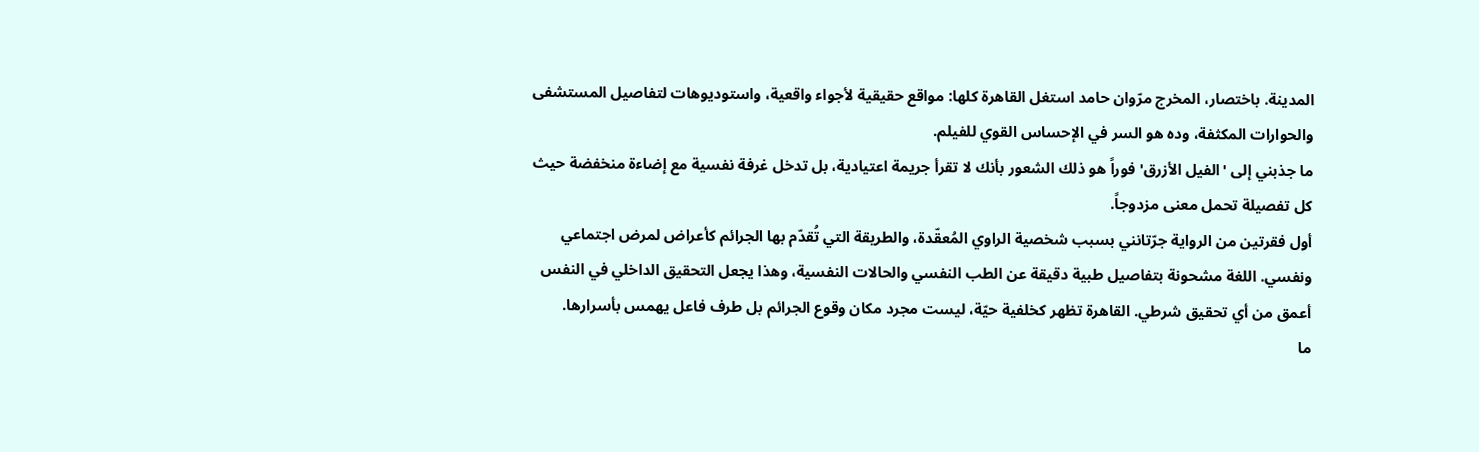المدينة. باختصار، المخرج مرّوان حامد استغل القاهرة كلها: مواقع حقيقية لأجواء واقعية، واستوديوهات لتفاصيل المستشفى والحوارات المكثفة، وده هو السر في الإحساس القوي للفيلم.
ما جذبني إلى 'الفيل الأزرق' فوراً هو ذلك الشعور بأنك لا تقرأ جريمة اعتيادية، بل تدخل غرفة نفسية مع إضاءة منخفضة حيث كل تفصيلة تحمل معنى مزدوجاً.
أول فقرتين من الرواية جرّتانني بسبب شخصية الراوي المُعقّدة، والطريقة التي تُقدّم بها الجرائم كأعراض لمرض اجتماعي ونفسي. اللغة مشحونة بتفاصيل طبية دقيقة عن الطب النفسي والحالات النفسية، وهذا يجعل التحقيق الداخلي في النفس أعمق من أي تحقيق شرطي. القاهرة تظهر كخلفية حيّة، ليست مجرد مكان وقوع الجرائم بل طرف فاعل يهمس بأسرارها.
ما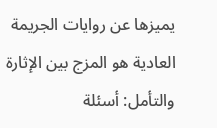يميزها عن روايات الجريمة العادية هو المزج بين الإثارة والتأمل: أسئلة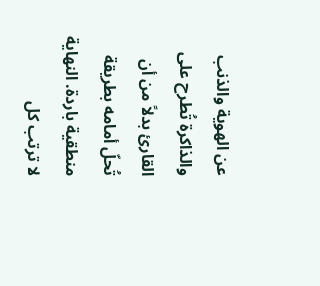عن الهوية والذنب والذاكرة تُطرح على القارئ بدلاً من أن تُحلّ أمامه بطريقة منطقية باردة. النهاية لا ترتب كل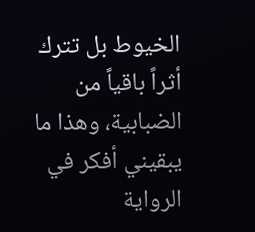الخيوط بل تترك أثراً باقياً من الضبابية، وهذا ما يبقيني أفكر في الرواية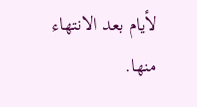لأيام بعد الانتهاء منها.